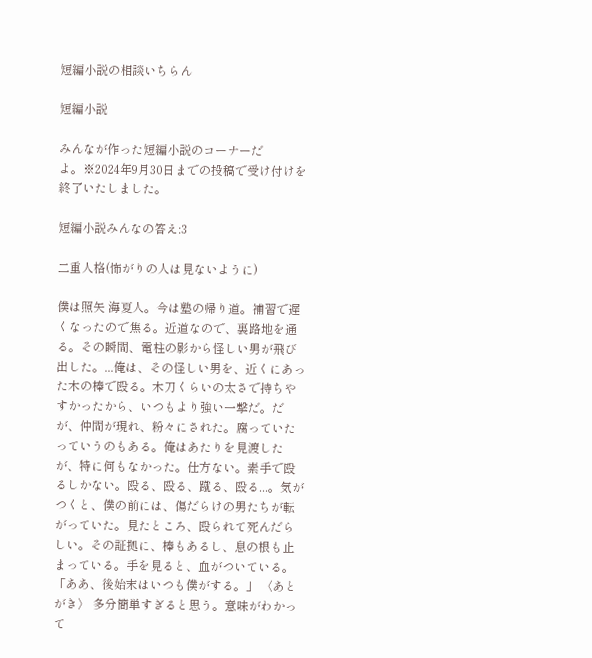短編小説の相談いちらん

短編小説

みんなが作った短編小説のコーナーだよ。※2024年9月30日までの投稿で受け付けを終了いたしました。

短編小説みんなの答え:3

二重人格(怖がりの人は見ないように)

僕は照矢 海夏人。今は塾の帰り道。補習で遅くなったので焦る。近道なので、裏路地を通る。その瞬間、電柱の影から怪しい男が飛び出した。...俺は、その怪しい男を、近くにあった木の棒で殴る。木刀くらいの太さで持ちやすかったから、いつもより強い一撃だ。だが、仲間が現れ、粉々にされた。腐っていたっていうのもある。俺はあたりを見渡したが、特に何もなかった。仕方ない。素手で殴るしかない。殴る、殴る、蹴る、殴る...。気がつくと、僕の前には、傷だらけの男たちが転がっていた。見たところ、殴られて死んだらしい。その証拠に、棒もあるし、息の根も止まっている。手を見ると、血がついている。 「ああ、後始末はいつも僕がする。」 〈あとがき〉 多分簡単すぎると思う。意味がわかって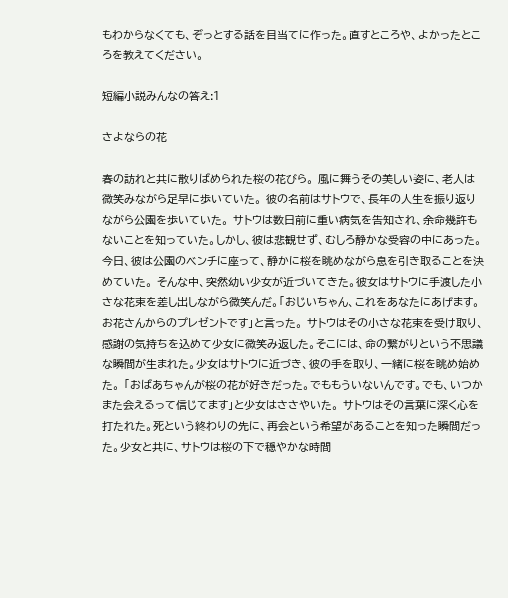もわからなくても、ぞっとする話を目当てに作った。直すところや、よかったところを教えてください。

短編小説みんなの答え:1

さよならの花

春の訪れと共に散りばめられた桜の花びら。 風に舞うその美しい姿に、老人は微笑みながら足早に歩いていた。 彼の名前はサトウで、長年の人生を振り返りながら公園を歩いていた。 サトウは数日前に重い病気を告知され、余命幾許もないことを知っていた。しかし、彼は悲観せず、むしろ静かな受容の中にあった。今日、彼は公園のベンチに座って、静かに桜を眺めながら息を引き取ることを決めていた。 そんな中、突然幼い少女が近づいてきた。彼女はサトウに手渡した小さな花束を差し出しながら微笑んだ。「おじいちゃん、これをあなたにあげます。お花さんからのプレゼントです」と言った。 サトウはその小さな花束を受け取り、感謝の気持ちを込めて少女に微笑み返した。そこには、命の繋がりという不思議な瞬間が生まれた。少女はサトウに近づき、彼の手を取り、一緒に桜を眺め始めた。 「おばあちゃんが桜の花が好きだった。でももういないんです。でも、いつかまた会えるって信じてます」と少女はささやいた。 サトウはその言葉に深く心を打たれた。死という終わりの先に、再会という希望があることを知った瞬間だった。少女と共に、サトウは桜の下で穏やかな時間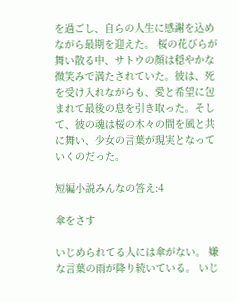を過ごし、自らの人生に感謝を込めながら最期を迎えた。 桜の花びらが舞い散る中、サトウの顔は穏やかな微笑みで満たされていた。彼は、死を受け入れながらも、愛と希望に包まれて最後の息を引き取った。そして、彼の魂は桜の木々の間を風と共に舞い、少女の言葉が現実となっていくのだった。

短編小説みんなの答え:4

傘をさす

いじめられてる人には傘がない。 嫌な言葉の雨が降り続いている。 いじ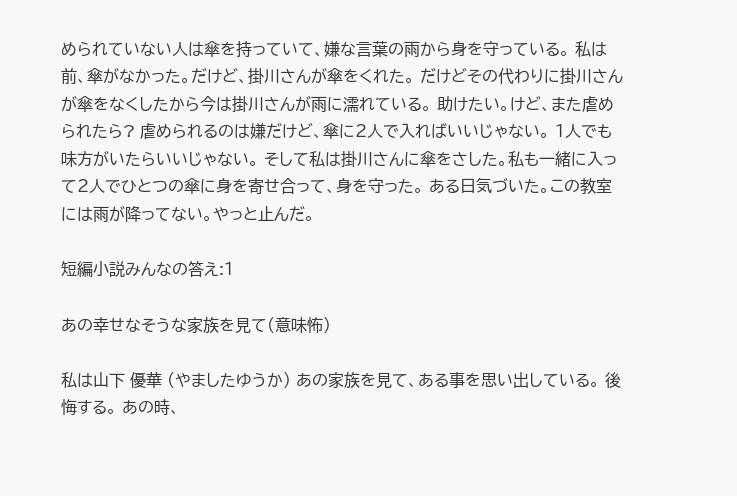められていない人は傘を持っていて、嫌な言葉の雨から身を守っている。 私は前、傘がなかった。だけど、掛川さんが傘をくれた。 だけどその代わりに掛川さんが傘をなくしたから今は掛川さんが雨に濡れている。 助けたい。けど、また虐められたら? 虐められるのは嫌だけど、傘に2人で入ればいいじゃない。 1人でも味方がいたらいいじゃない。 そして私は掛川さんに傘をさした。私も一緒に入って2人でひとつの傘に身を寄せ合って、身を守った。 ある日気づいた。この教室には雨が降ってない。やっと止んだ。

短編小説みんなの答え:1

あの幸せなそうな家族を見て(意味怖)

私は山下 優華 (やましたゆうか) あの家族を見て、ある事を思い出している。 後悔する。 あの時、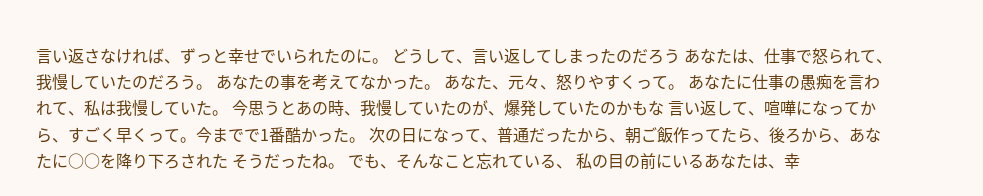言い返さなければ、ずっと幸せでいられたのに。 どうして、言い返してしまったのだろう あなたは、仕事で怒られて、我慢していたのだろう。 あなたの事を考えてなかった。 あなた、元々、怒りやすくって。 あなたに仕事の愚痴を言われて、私は我慢していた。 今思うとあの時、我慢していたのが、爆発していたのかもな 言い返して、喧嘩になってから、すごく早くって。今までで1番酷かった。 次の日になって、普通だったから、朝ご飯作ってたら、後ろから、あなたに○○を降り下ろされた そうだったね。 でも、そんなこと忘れている、 私の目の前にいるあなたは、幸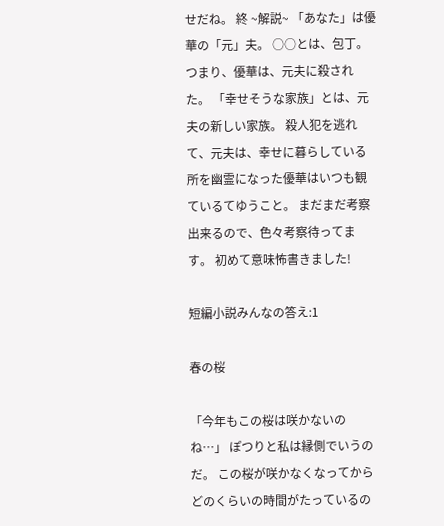せだね。 終 ~解説~ 「あなた」は優華の「元」夫。 ○○とは、包丁。 つまり、優華は、元夫に殺された。 「幸せそうな家族」とは、元夫の新しい家族。 殺人犯を逃れて、元夫は、幸せに暮らしている所を幽霊になった優華はいつも観ているてゆうこと。 まだまだ考察出来るので、色々考察待ってます。 初めて意味怖書きました!

短編小説みんなの答え:1

春の桜

「今年もこの桜は咲かないのね…」 ぽつりと私は縁側でいうのだ。 この桜が咲かなくなってからどのくらいの時間がたっているの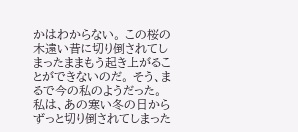かはわからない。 この桜の木遠い昔に切り倒されてしまったままもう起き上がることができないのだ。 そう、まるで今の私のようだった。 私は、あの寒い冬の日からずっと切り倒されてしまった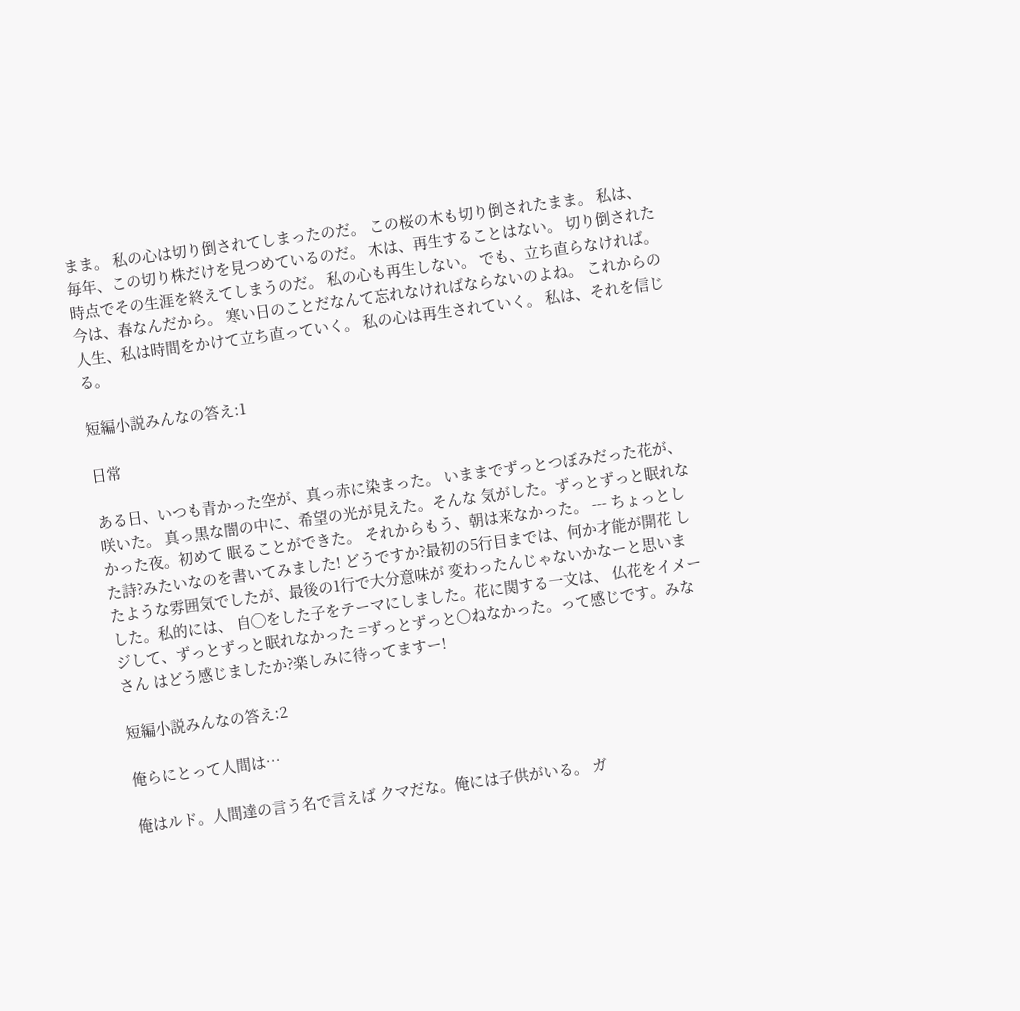まま。 私の心は切り倒されてしまったのだ。 この桜の木も切り倒されたまま。 私は、毎年、この切り株だけを見つめているのだ。 木は、再生することはない。 切り倒された時点でその生涯を終えてしまうのだ。 私の心も再生しない。 でも、立ち直らなければ。 今は、春なんだから。 寒い日のことだなんて忘れなければならないのよね。 これからの人生、私は時間をかけて立ち直っていく。 私の心は再生されていく。 私は、それを信じる。

短編小説みんなの答え:1

日常

ある日、いつも青かった空が、真っ赤に染まった。 いままでずっとつぼみだった花が、咲いた。 真っ黒な闇の中に、希望の光が見えた。そんな 気がした。ずっとずっと眠れなかった夜。初めて 眠ることができた。 それからもう、朝は来なかった。 --- ちょっとした詩?みたいなのを書いてみました! どうですか?最初の5行目までは、何か才能が開花 したような雰囲気でしたが、最後の1行で大分意味が 変わったんじゃないかなーと思いました。私的には、 自◯をした子をテーマにしました。花に関する一文は、 仏花をイメージして、ずっとずっと眠れなかった =ずっとずっと〇ねなかった。って感じです。みなさん はどう感じましたか?楽しみに待ってますー!

短編小説みんなの答え:2

俺らにとって人間は…

俺はルド。人間達の言う名で言えば クマだな。俺には子供がいる。 ガ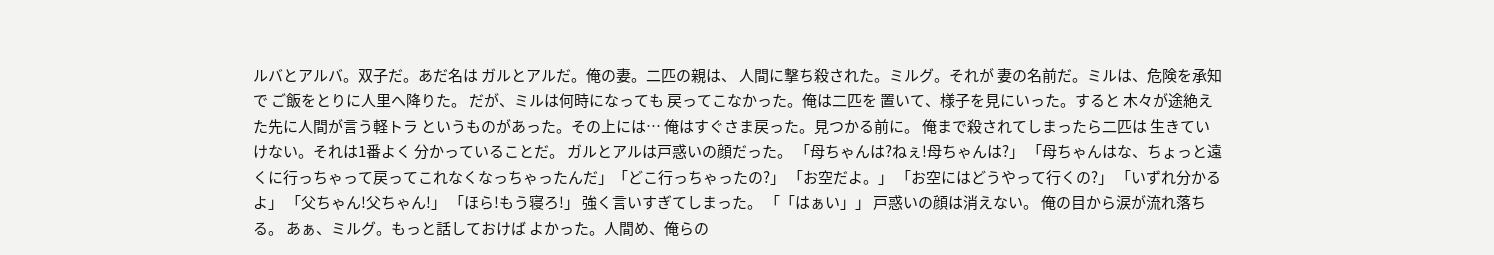ルバとアルバ。双子だ。あだ名は ガルとアルだ。俺の妻。二匹の親は、 人間に撃ち殺された。ミルグ。それが 妻の名前だ。ミルは、危険を承知で ご飯をとりに人里へ降りた。 だが、ミルは何時になっても 戻ってこなかった。俺は二匹を 置いて、様子を見にいった。すると 木々が途絶えた先に人間が言う軽トラ というものがあった。その上には… 俺はすぐさま戻った。見つかる前に。 俺まで殺されてしまったら二匹は 生きていけない。それは1番よく 分かっていることだ。 ガルとアルは戸惑いの顔だった。 「母ちゃんは?ねぇ!母ちゃんは?」 「母ちゃんはな、ちょっと遠くに行っちゃって戻ってこれなくなっちゃったんだ」「どこ行っちゃったの?」 「お空だよ。」 「お空にはどうやって行くの?」 「いずれ分かるよ」 「父ちゃん!父ちゃん!」 「ほら!もう寝ろ!」 強く言いすぎてしまった。 「「はぁい」」 戸惑いの顔は消えない。 俺の目から涙が流れ落ちる。 あぁ、ミルグ。もっと話しておけば よかった。人間め、俺らの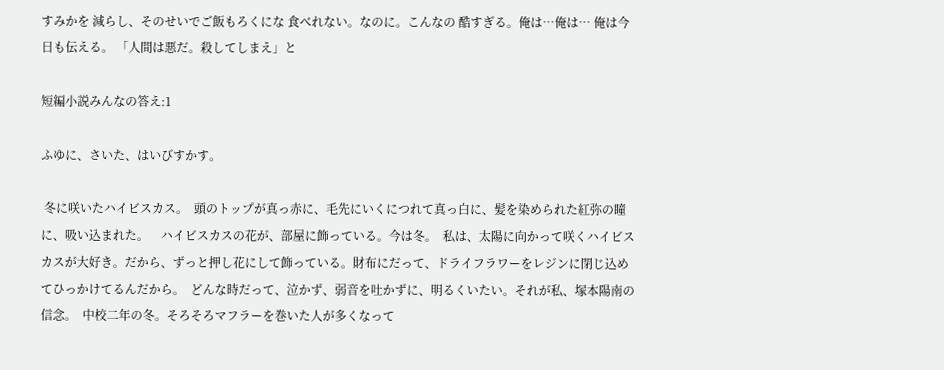すみかを 減らし、そのせいでご飯もろくにな 食べれない。なのに。こんなの 酷すぎる。俺は…俺は… 俺は今日も伝える。 「人間は悪だ。殺してしまえ」と

短編小説みんなの答え:1

ふゆに、さいた、はいびすかす。

 冬に咲いたハイビスカス。  頭のトップが真っ赤に、毛先にいくにつれて真っ白に、髪を染められた紅弥の瞳に、吸い込まれた。    ハイビスカスの花が、部屋に飾っている。今は冬。  私は、太陽に向かって咲くハイビスカスが大好き。だから、ずっと押し花にして飾っている。財布にだって、ドライフラワーをレジンに閉じ込めてひっかけてるんだから。  どんな時だって、泣かず、弱音を吐かずに、明るくいたい。それが私、塚本陽南の信念。  中校二年の冬。そろそろマフラーを巻いた人が多くなって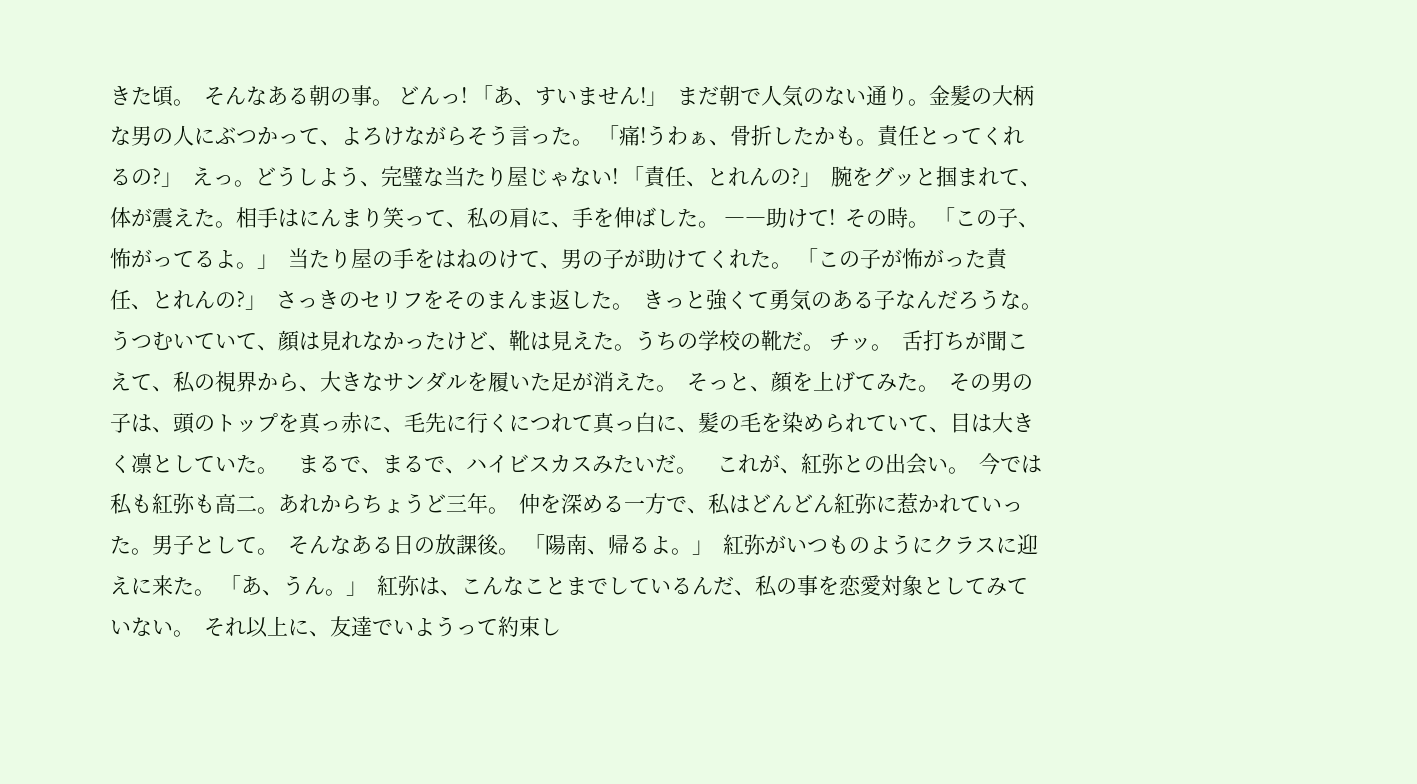きた頃。  そんなある朝の事。 どんっ! 「あ、すいません!」  まだ朝で人気のない通り。金髪の大柄な男の人にぶつかって、よろけながらそう言った。 「痛!うわぁ、骨折したかも。責任とってくれるの?」  えっ。どうしよう、完璧な当たり屋じゃない! 「責任、とれんの?」  腕をグッと掴まれて、体が震えた。相手はにんまり笑って、私の肩に、手を伸ばした。 ――助けて!  その時。 「この子、怖がってるよ。」  当たり屋の手をはねのけて、男の子が助けてくれた。 「この子が怖がった責任、とれんの?」  さっきのセリフをそのまんま返した。  きっと強くて勇気のある子なんだろうな。うつむいていて、顔は見れなかったけど、靴は見えた。うちの学校の靴だ。 チッ。  舌打ちが聞こえて、私の視界から、大きなサンダルを履いた足が消えた。  そっと、顔を上げてみた。  その男の子は、頭のトップを真っ赤に、毛先に行くにつれて真っ白に、髪の毛を染められていて、目は大きく凛としていた。    まるで、まるで、ハイビスカスみたいだ。    これが、紅弥との出会い。  今では私も紅弥も高二。あれからちょうど三年。  仲を深める一方で、私はどんどん紅弥に惹かれていった。男子として。  そんなある日の放課後。 「陽南、帰るよ。」  紅弥がいつものようにクラスに迎えに来た。 「あ、うん。」  紅弥は、こんなことまでしているんだ、私の事を恋愛対象としてみていない。  それ以上に、友達でいようって約束し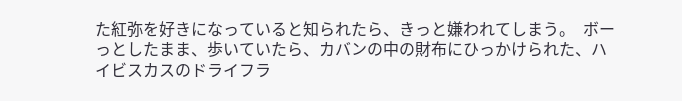た紅弥を好きになっていると知られたら、きっと嫌われてしまう。  ボーっとしたまま、歩いていたら、カバンの中の財布にひっかけられた、ハイビスカスのドライフラ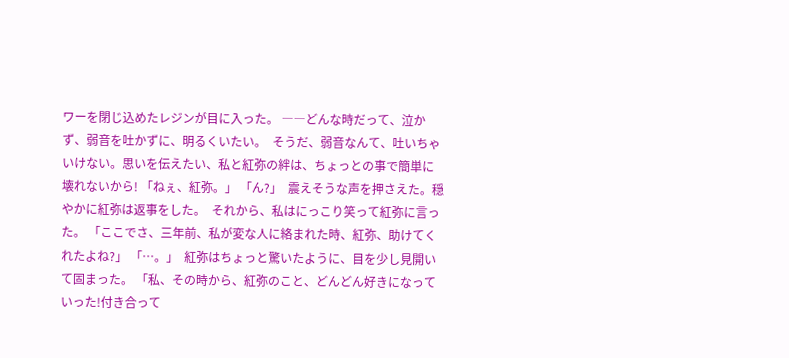ワーを閉じ込めたレジンが目に入った。 ――どんな時だって、泣かず、弱音を吐かずに、明るくいたい。  そうだ、弱音なんて、吐いちゃいけない。思いを伝えたい、私と紅弥の絆は、ちょっとの事で簡単に壊れないから! 「ねぇ、紅弥。」 「ん?」  震えそうな声を押さえた。穏やかに紅弥は返事をした。  それから、私はにっこり笑って紅弥に言った。 「ここでさ、三年前、私が変な人に絡まれた時、紅弥、助けてくれたよね?」 「…。」  紅弥はちょっと驚いたように、目を少し見開いて固まった。 「私、その時から、紅弥のこと、どんどん好きになっていった!付き合って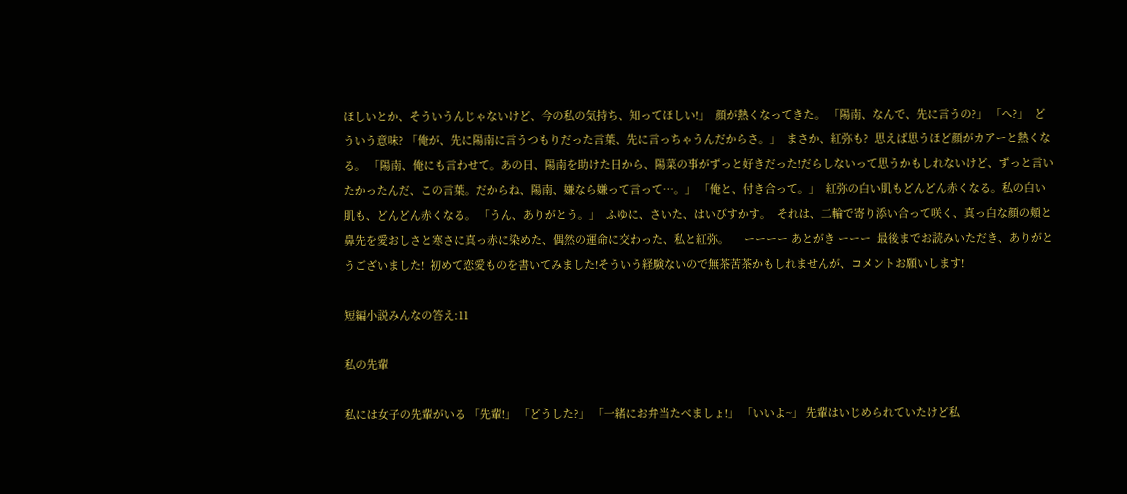ほしいとか、そういうんじゃないけど、今の私の気持ち、知ってほしい!」  顔が熱くなってきた。 「陽南、なんで、先に言うの?」 「へ?」  どういう意味? 「俺が、先に陽南に言うつもりだった言葉、先に言っちゃうんだからさ。」  まさか、紅弥も?  思えば思うほど顔がカアーと熱くなる。 「陽南、俺にも言わせて。あの日、陽南を助けた日から、陽菜の事がずっと好きだった!だらしないって思うかもしれないけど、ずっと言いたかったんだ、この言葉。だからね、陽南、嫌なら嫌って言って…。」 「俺と、付き合って。」  紅弥の白い肌もどんどん赤くなる。私の白い肌も、どんどん赤くなる。 「うん、ありがとう。」  ふゆに、さいた、はいびすかす。  それは、二輪で寄り添い合って咲く、真っ白な顔の頬と鼻先を愛おしさと寒さに真っ赤に染めた、偶然の運命に交わった、私と紅弥。     ーーーー あとがき ーーー  最後までお読みいただき、ありがとうございました!  初めて恋愛ものを書いてみました!そういう経験ないので無茶苦茶かもしれませんが、コメントお願いします!

短編小説みんなの答え:11

私の先輩

私には女子の先輩がいる 「先輩!」 「どうした?」 「一緒にお弁当たべましょ!」 「いいよ~」 先輩はいじめられていたけど私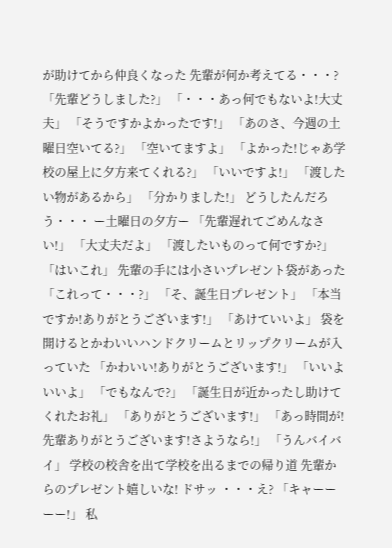が助けてから仲良くなった 先輩が何か考えてる・・・? 「先輩どうしました?」 「・・・あっ何でもないよ!大丈夫」 「そうですかよかったです!」 「あのさ、今週の土曜日空いてる?」 「空いてますよ」 「よかった!じゃあ学校の屋上に夕方来てくれる?」 「いいですよ!」 「渡したい物があるから」 「分かりました!」 どうしたんだろう・・・ ー土曜日の夕方ー 「先輩遅れてごめんなさい!」 「大丈夫だよ」 「渡したいものって何ですか?」 「はいこれ」 先輩の手には小さいプレゼント袋があった 「これって・・・?」 「そ、誕生日プレゼント」 「本当ですか!ありがとうございます!」 「あけていいよ」 袋を開けるとかわいいハンドクリームとリップクリームが入っていた 「かわいい!ありがとうございます!」 「いいよいいよ」 「でもなんで?」 「誕生日が近かったし助けてくれたお礼」 「ありがとうございます!」 「あっ時間が!先輩ありがとうございます!さようなら!」 「うんバイバイ」 学校の校舎を出て学校を出るまでの帰り道 先輩からのプレゼント嬉しいな! ドサッ ・・・え? 「キャーーーー!」 私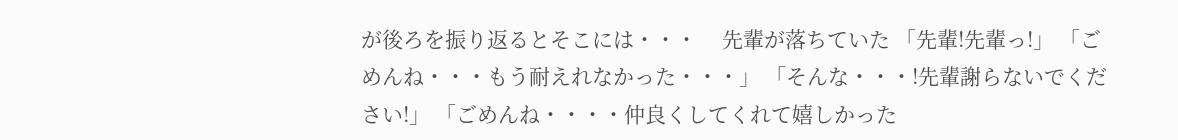が後ろを振り返るとそこには・・・     先輩が落ちていた 「先輩!先輩っ!」 「ごめんね・・・もう耐えれなかった・・・」 「そんな・・・!先輩謝らないでください!」 「ごめんね・・・・仲良くしてくれて嬉しかった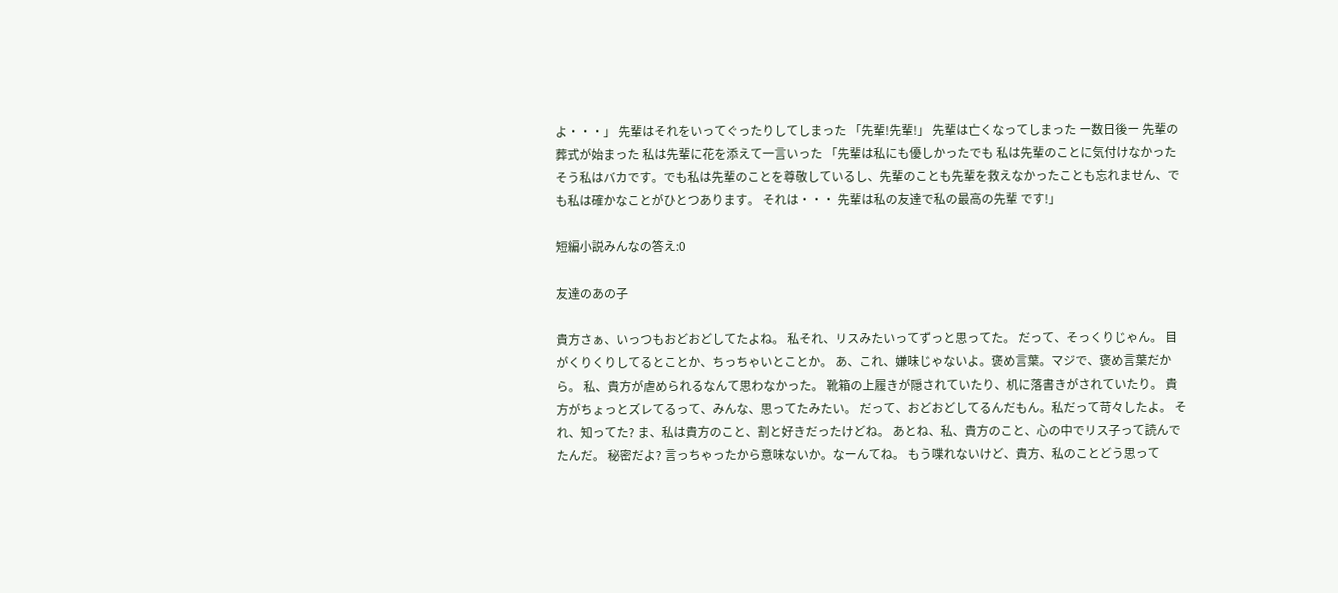よ・・・」 先輩はそれをいってぐったりしてしまった 「先輩!先輩!」 先輩は亡くなってしまった ー数日後ー 先輩の葬式が始まった 私は先輩に花を添えて一言いった 「先輩は私にも優しかったでも 私は先輩のことに気付けなかったそう私はバカです。でも私は先輩のことを尊敬しているし、先輩のことも先輩を救えなかったことも忘れません、でも私は確かなことがひとつあります。 それは・・・ 先輩は私の友達で私の最高の先輩 です!」

短編小説みんなの答え:0

友達のあの子

貴方さぁ、いっつもおどおどしてたよね。 私それ、リスみたいってずっと思ってた。 だって、そっくりじゃん。 目がくりくりしてるとことか、ちっちゃいとことか。 あ、これ、嫌味じゃないよ。褒め言葉。マジで、褒め言葉だから。 私、貴方が虐められるなんて思わなかった。 靴箱の上履きが隠されていたり、机に落書きがされていたり。 貴方がちょっとズレてるって、みんな、思ってたみたい。 だって、おどおどしてるんだもん。私だって苛々したよ。 それ、知ってた? ま、私は貴方のこと、割と好きだったけどね。 あとね、私、貴方のこと、心の中でリス子って読んでたんだ。 秘密だよ? 言っちゃったから意味ないか。なーんてね。 もう喋れないけど、貴方、私のことどう思って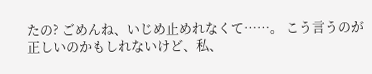たの? ごめんね、いじめ止めれなくて……。 こう言うのが正しいのかもしれないけど、私、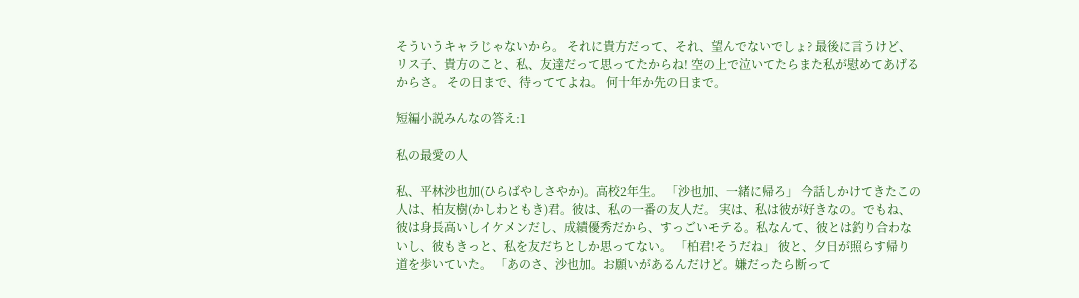そういうキャラじゃないから。 それに貴方だって、それ、望んでないでしょ? 最後に言うけど、リス子、貴方のこと、私、友達だって思ってたからね! 空の上で泣いてたらまた私が慰めてあげるからさ。 その日まで、待っててよね。 何十年か先の日まで。

短編小説みんなの答え:1

私の最愛の人

私、平林沙也加(ひらばやしさやか)。高校2年生。 「沙也加、一緒に帰ろ」 今話しかけてきたこの人は、柏友樹(かしわともき)君。彼は、私の一番の友人だ。 実は、私は彼が好きなの。でもね、彼は身長高いしイケメンだし、成績優秀だから、すっごいモテる。私なんて、彼とは釣り合わないし、彼もきっと、私を友だちとしか思ってない。 「柏君!そうだね」 彼と、夕日が照らす帰り道を歩いていた。 「あのさ、沙也加。お願いがあるんだけど。嫌だったら断って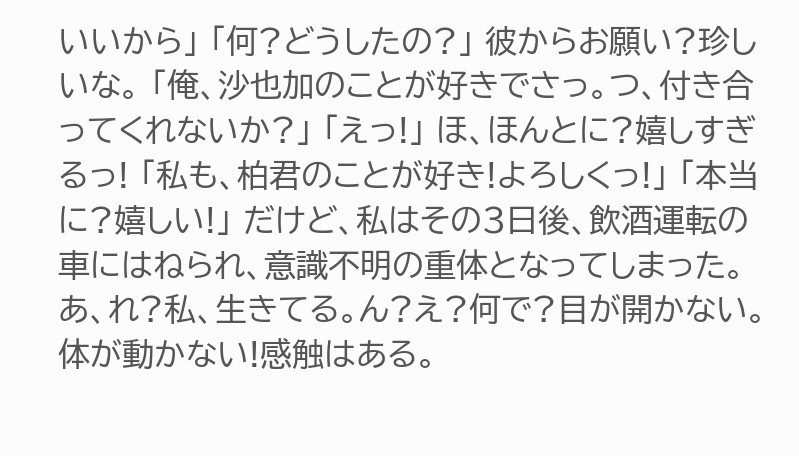いいから」 「何?どうしたの?」 彼からお願い?珍しいな。 「俺、沙也加のことが好きでさっ。つ、付き合ってくれないか?」 「えっ!」 ほ、ほんとに?嬉しすぎるっ! 「私も、柏君のことが好き!よろしくっ!」 「本当に?嬉しい!」 だけど、私はその3日後、飲酒運転の車にはねられ、意識不明の重体となってしまった。 あ、れ?私、生きてる。ん?え?何で?目が開かない。体が動かない!感触はある。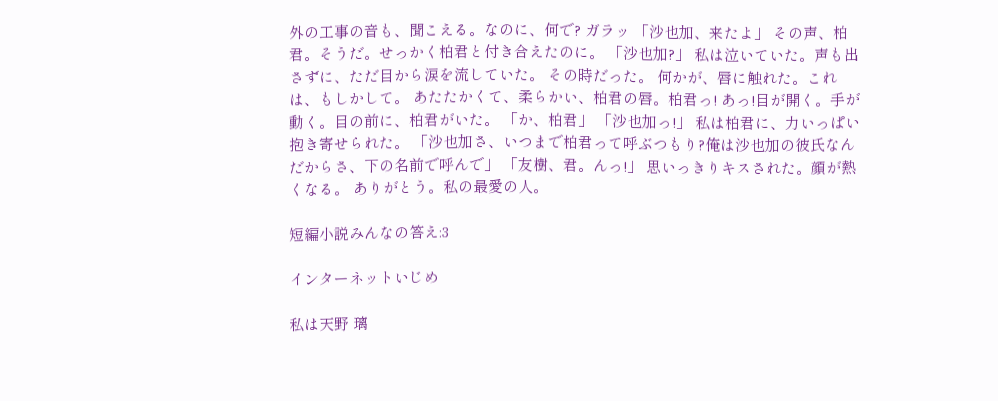外の工事の音も、聞こえる。なのに、何で? ガラッ 「沙也加、来たよ」 その声、柏君。そうだ。せっかく柏君と付き合えたのに。 「沙也加?」 私は泣いていた。声も出さずに、ただ目から涙を流していた。 その時だった。 何かが、唇に触れた。これは、もしかして。 あたたかくて、柔らかい、柏君の唇。柏君っ! あっ!目が開く。手が動く。目の前に、柏君がいた。 「か、柏君」 「沙也加っ!」 私は柏君に、力いっぱい抱き寄せられた。 「沙也加さ、いつまで柏君って呼ぶつもり?俺は沙也加の彼氏なんだからさ、下の名前で呼んで」 「友樹、君。んっ!」 思いっきりキスされた。顔が熱くなる。 ありがとう。私の最愛の人。

短編小説みんなの答え:3

インターネットいじめ

私は天野 璃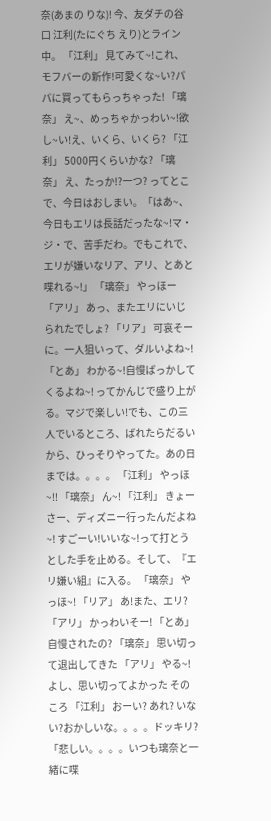奈(あまの りな)! 今、友ダチの谷口 江利(たにぐち えり)とライン中。 「江利」 見てみて~!これ、モフバーの新作!可愛くな~い?パパに買ってもらっちゃった! 「璃奈」 え~、めっちゃかっわい~!欲し~い!え、いくら、いくら? 「江利」 5000円くらいかな? 「璃奈」 え、たっか!?一つ? ってとこで、今日はおしまい。「はあ~、今日もエリは長話だったな~!マ・ジ・で、苦手だわ。でもこれで、エリが嫌いなリア、アリ、とあと喋れる~!」 「璃奈」 やっほー 「アリ」 あっ、またエリにいじられたでしょ? 「リア」 可哀そーに。一人狙いって、ダルいよね~! 「とあ」 わかる~!自慢ばっかしてくるよね~! ってかんじで盛り上がる。マジで楽しい!でも、この三人でいるところ、ばれたらだるいから、ひっそりやってた。あの日までは。。。。 「江利」 やっほ~!! 「璃奈」 ん~! 「江利」 きょーさー、ディズニー行ったんだよね~! すごーい!いいな~!って打とうとした手を止める。そして、『エリ嫌い組』に入る。 「璃奈」 やっほ~! 「リア」 あ!また、エリ? 「アリ」 かっわいそー! 「とあ」 自慢されたの? 「璃奈」 思い切って退出してきた 「アリ」 やる~! よし、思い切ってよかった そのころ 「江利」 おーい? あれ? いない?おかしいな。。。。ドッキリ? 「悲しい。。。。いつも璃奈と一緒に喋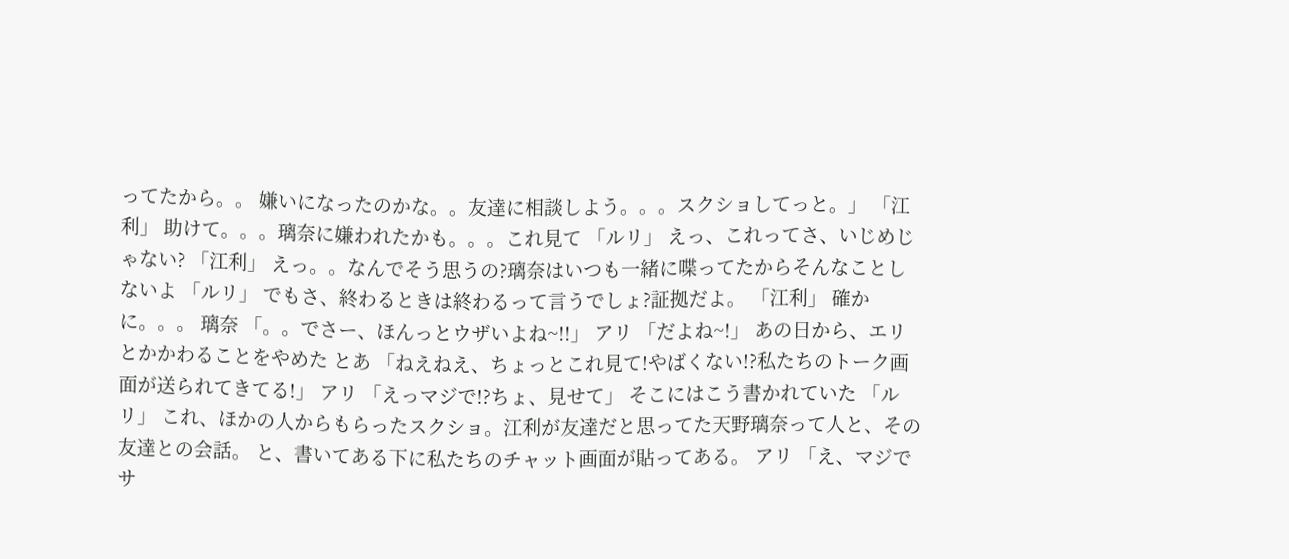ってたから。。 嫌いになったのかな。。友達に相談しよう。。。スクショしてっと。」 「江利」 助けて。。。璃奈に嫌われたかも。。。これ見て 「ルリ」 えっ、これってさ、いじめじゃない? 「江利」 えっ。。なんでそう思うの?璃奈はいつも一緒に喋ってたからそんなことしないよ 「ルリ」 でもさ、終わるときは終わるって言うでしょ?証拠だよ。 「江利」 確かに。。。 璃奈 「。。でさー、ほんっとウザいよね~!!」 アリ 「だよね~!」 あの日から、エリとかかわることをやめた とあ 「ねえねえ、ちょっとこれ見て!やばくない!?私たちのトーク画面が送られてきてる!」 アリ 「えっマジで!?ちょ、見せて」 そこにはこう書かれていた 「ルリ」 これ、ほかの人からもらったスクショ。江利が友達だと思ってた天野璃奈って人と、その友達との会話。 と、書いてある下に私たちのチャット画面が貼ってある。 アリ 「え、マジでサ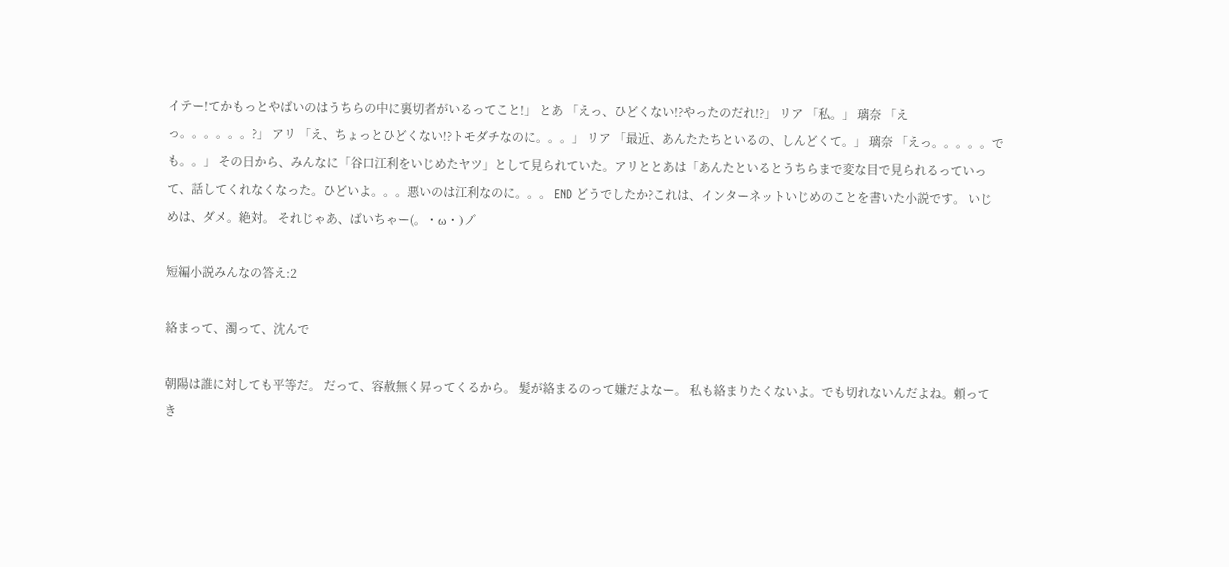イテー!てかもっとやばいのはうちらの中に裏切者がいるってこと!」 とあ 「えっ、ひどくない!?やったのだれ!?」 リア 「私。」 璃奈 「えっ。。。。。。?」 アリ 「え、ちょっとひどくない!?トモダチなのに。。。」 リア 「最近、あんたたちといるの、しんどくて。」 璃奈 「えっ。。。。。でも。。」 その日から、みんなに「谷口江利をいじめたヤツ」として見られていた。アリととあは「あんたといるとうちらまで変な目で見られるっていって、話してくれなくなった。ひどいよ。。。悪いのは江利なのに。。。 END どうでしたか?これは、インターネットいじめのことを書いた小説です。 いじめは、ダメ。絶対。 それじゃあ、ばいちゃー(。・ω・)ノ゙

短編小説みんなの答え:2

絡まって、濁って、沈んで

朝陽は誰に対しても平等だ。 だって、容赦無く昇ってくるから。 髪が絡まるのって嫌だよなー。 私も絡まりたくないよ。でも切れないんだよね。頼ってき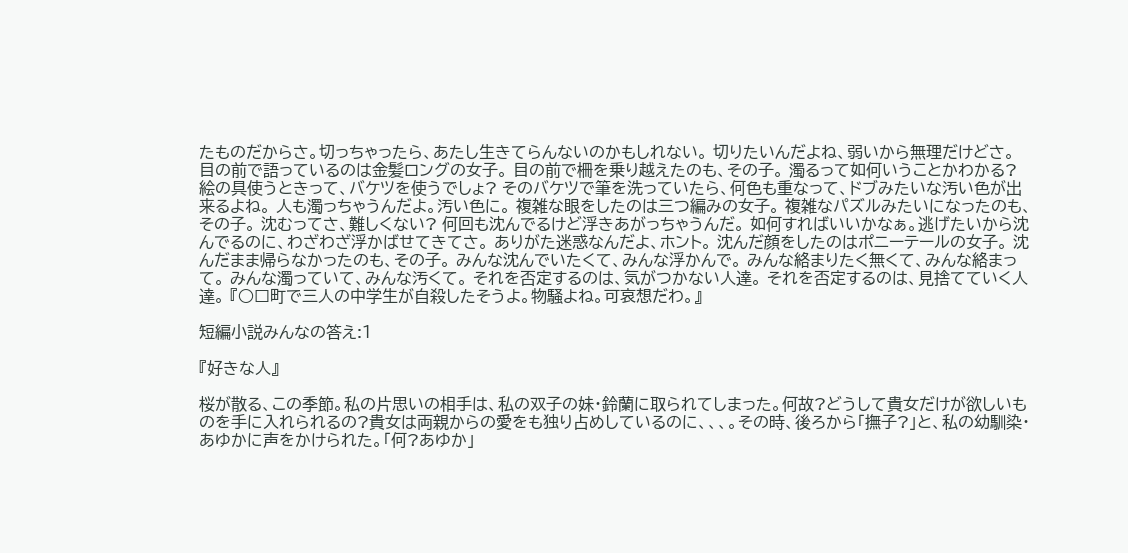たものだからさ。切っちゃったら、あたし生きてらんないのかもしれない。 切りたいんだよね、弱いから無理だけどさ。 目の前で語っているのは金髪ロングの女子。 目の前で柵を乗り越えたのも、その子。 濁るって如何いうことかわかる? 絵の具使うときって、バケツを使うでしょ? そのバケツで筆を洗っていたら、何色も重なって、ドブみたいな汚い色が出来るよね。 人も濁っちゃうんだよ。汚い色に。 複雑な眼をしたのは三つ編みの女子。 複雑なパズルみたいになったのも、その子。 沈むってさ、難しくない? 何回も沈んでるけど浮きあがっちゃうんだ。 如何すればいいかなぁ。逃げたいから沈んでるのに、わざわざ浮かばせてきてさ。 ありがた迷惑なんだよ、ホント。 沈んだ顔をしたのはポニーテールの女子。 沈んだまま帰らなかったのも、その子。 みんな沈んでいたくて、みんな浮かんで。 みんな絡まりたく無くて、みんな絡まって。 みんな濁っていて、みんな汚くて。 それを否定するのは、気がつかない人達。 それを否定するのは、見捨てていく人達。 『○□町で三人の中学生が自殺したそうよ。物騒よね。可哀想だわ。』

短編小説みんなの答え:1

『好きな人』

桜が散る、この季節。私の片思いの相手は、私の双子の妹・鈴蘭に取られてしまった。何故?どうして貴女だけが欲しいものを手に入れられるの?貴女は両親からの愛をも独り占めしているのに、、、。その時、後ろから「撫子?」と、私の幼馴染・あゆかに声をかけられた。「何?あゆか」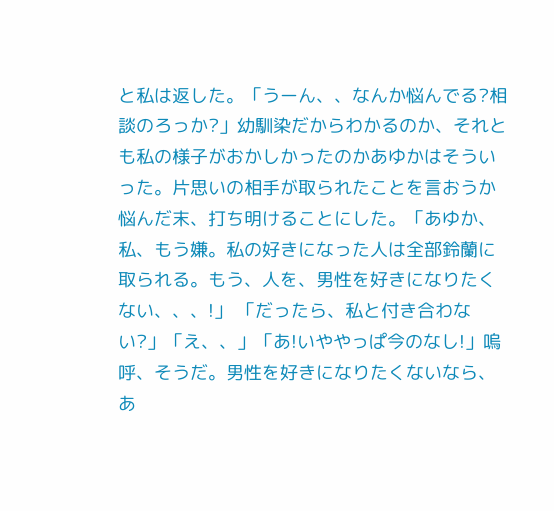と私は返した。「うーん、、なんか悩んでる?相談のろっか?」幼馴染だからわかるのか、それとも私の様子がおかしかったのかあゆかはそういった。片思いの相手が取られたことを言おうか悩んだ末、打ち明けることにした。「あゆか、私、もう嫌。私の好きになった人は全部鈴蘭に取られる。もう、人を、男性を好きになりたくない、、、!」 「だったら、私と付き合わない?」「え、、」「あ!いややっぱ今のなし!」嗚呼、そうだ。男性を好きになりたくないなら、 あ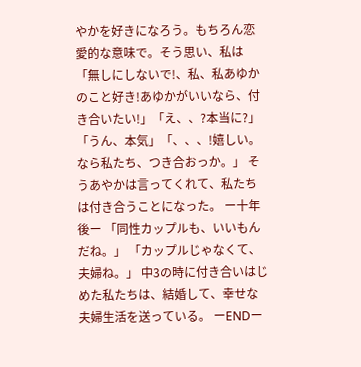やかを好きになろう。もちろん恋愛的な意味で。そう思い、私は「無しにしないで!、私、私あゆかのこと好き!あゆかがいいなら、付き合いたい!」「え、、?本当に?」 「うん、本気」「、、、!嬉しい。なら私たち、つき合おっか。」 そうあやかは言ってくれて、私たちは付き合うことになった。 ー十年後ー 「同性カップルも、いいもんだね。」 「カップルじゃなくて、夫婦ね。」 中3の時に付き合いはじめた私たちは、結婚して、幸せな夫婦生活を送っている。 ーENDー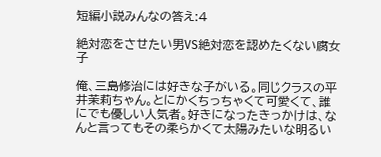短編小説みんなの答え:4

絶対恋をさせたい男VS絶対恋を認めたくない腐女子

俺、三島修治には好きな子がいる。同じクラスの平井茉莉ちゃん。とにかくちっちゃくて可愛くて、誰にでも優しい人気者。好きになったきっかけは、なんと言ってもその柔らかくて太陽みたいな明るい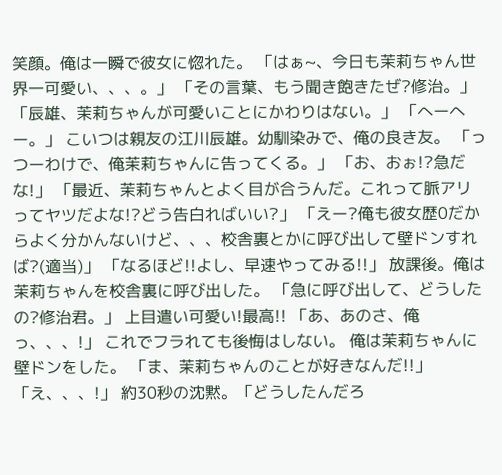笑顔。俺は一瞬で彼女に惚れた。 「はぁ~、今日も茉莉ちゃん世界一可愛い、、、。」 「その言葉、もう聞き飽きたぜ?修治。」 「辰雄、茉莉ちゃんが可愛いことにかわりはない。」 「へーへー。」 こいつは親友の江川辰雄。幼馴染みで、俺の良き友。 「っつーわけで、俺茉莉ちゃんに告ってくる。」 「お、おぉ!?急だな!」 「最近、茉莉ちゃんとよく目が合うんだ。これって脈アリってヤツだよな!?どう告白ればいい?」 「えー?俺も彼女歴0だからよく分かんないけど、、、校舎裏とかに呼び出して壁ドンすれば?(適当)」 「なるほど!!よし、早速やってみる!!」 放課後。俺は茉莉ちゃんを校舎裏に呼び出した。 「急に呼び出して、どうしたの?修治君。」 上目遣い可愛い!最高!! 「あ、あのさ、俺っ、、、!」 これでフラれても後悔はしない。 俺は茉莉ちゃんに壁ドンをした。 「ま、茉莉ちゃんのことが好きなんだ!!」 「え、、、!」 約30秒の沈黙。「どうしたんだろ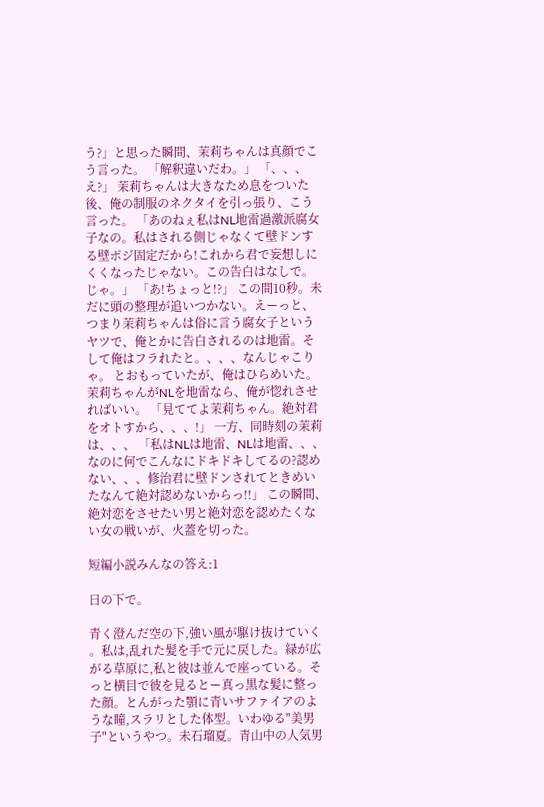う?」と思った瞬間、茉莉ちゃんは真顔でこう言った。 「解釈違いだわ。」 「、、、え?」 茉莉ちゃんは大きなため息をついた後、俺の制服のネクタイを引っ張り、こう言った。 「あのねぇ私はNL地雷過激派腐女子なの。私はされる側じゃなくて壁ドンする壁ポジ固定だから!これから君で妄想しにくくなったじゃない。この告白はなしで。じゃ。」 「あ!ちょっと!?」 この間10秒。未だに頭の整理が追いつかない。えーっと、つまり茉莉ちゃんは俗に言う腐女子というヤツで、俺とかに告白されるのは地雷。そして俺はフラれたと。、、、なんじゃこりゃ。 とおもっていたが、俺はひらめいた。茉莉ちゃんがNLを地雷なら、俺が惚れさせればいい。 「見ててよ茉莉ちゃん。絶対君をオトすから、、、!」 一方、同時刻の茉莉は、、、 「私はNLは地雷、NLは地雷、、、なのに何でこんなにドキドキしてるの?認めない、、、修治君に壁ドンされてときめいたなんて絶対認めないからっ!!」 この瞬間、絶対恋をさせたい男と絶対恋を認めたくない女の戦いが、火蓋を切った。

短編小説みんなの答え:1

日の下で。

青く澄んだ空の下,強い風が駆け抜けていく 。私は,乱れた髪を手で元に戻した。緑が広がる草原に,私と彼は並んで座っている。そっと横目で彼を見るとー真っ黒な髪に整った顔。とんがった顎に青いサファイアのような瞳,スラリとした体型。いわゆる"美男子"というやつ。未石瑠夏。青山中の人気男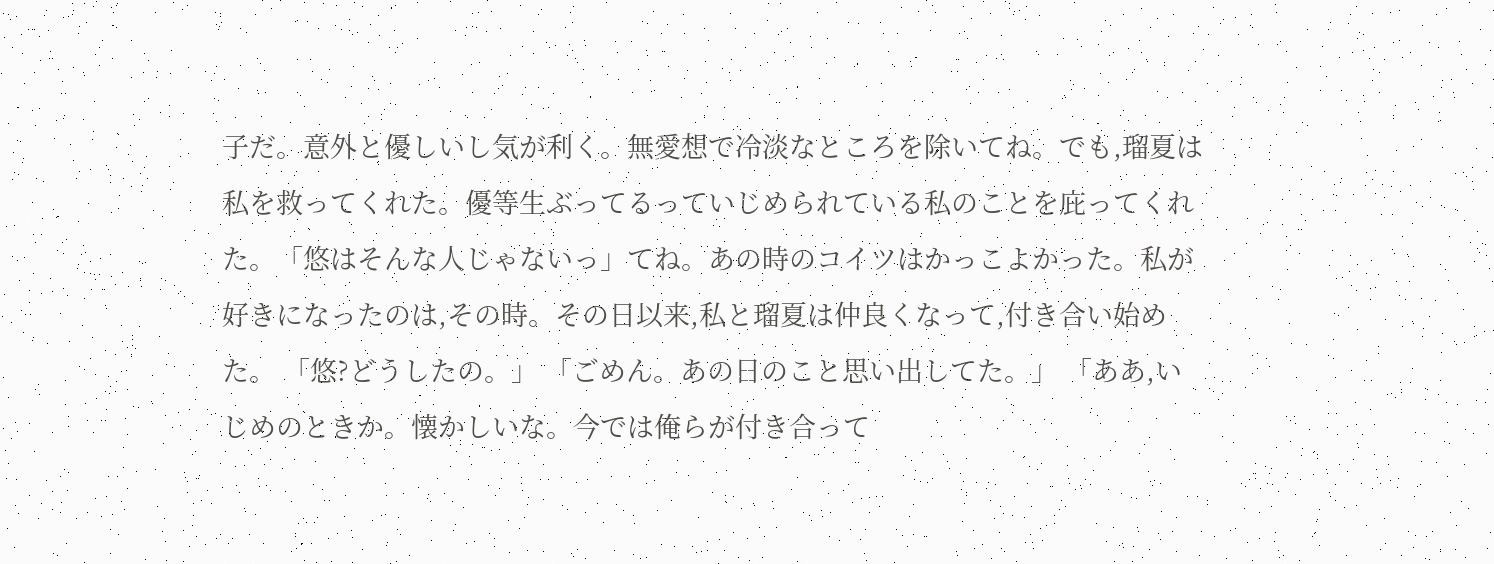子だ。意外と優しいし気が利く。無愛想で冷淡なところを除いてね。でも,瑠夏は私を救ってくれた。優等生ぶってるっていじめられている私のことを庇ってくれた。「悠はそんな人じゃないっ」てね。あの時のコイツはかっこよかった。私が好きになったのは,その時。その日以来,私と瑠夏は仲良くなって,付き合い始めた。 「悠?どうしたの。」 「ごめん。あの日のこと思い出してた。」 「ああ,いじめのときか。懐かしいな。今では俺らが付き合って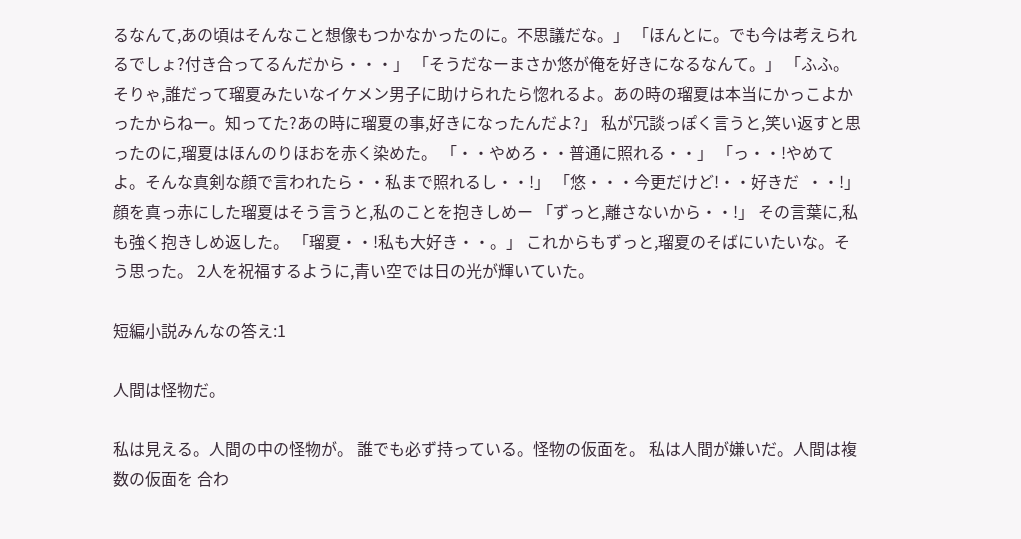るなんて,あの頃はそんなこと想像もつかなかったのに。不思議だな。」 「ほんとに。でも今は考えられるでしょ?付き合ってるんだから・・・」 「そうだなーまさか悠が俺を好きになるなんて。」 「ふふ。そりゃ,誰だって瑠夏みたいなイケメン男子に助けられたら惚れるよ。あの時の瑠夏は本当にかっこよかったからねー。知ってた?あの時に瑠夏の事,好きになったんだよ?」 私が冗談っぽく言うと,笑い返すと思ったのに,瑠夏はほんのりほおを赤く染めた。 「・・やめろ・・普通に照れる・・」 「っ・・!やめてよ。そんな真剣な顔で言われたら・・私まで照れるし・・!」 「悠・・・今更だけど!・・好きだ  ・・!」 顔を真っ赤にした瑠夏はそう言うと,私のことを抱きしめー 「ずっと,離さないから・・!」 その言葉に,私も強く抱きしめ返した。 「瑠夏・・!私も大好き・・。」 これからもずっと,瑠夏のそばにいたいな。そう思った。 2人を祝福するように,青い空では日の光が輝いていた。

短編小説みんなの答え:1

人間は怪物だ。

私は見える。人間の中の怪物が。 誰でも必ず持っている。怪物の仮面を。 私は人間が嫌いだ。人間は複数の仮面を 合わ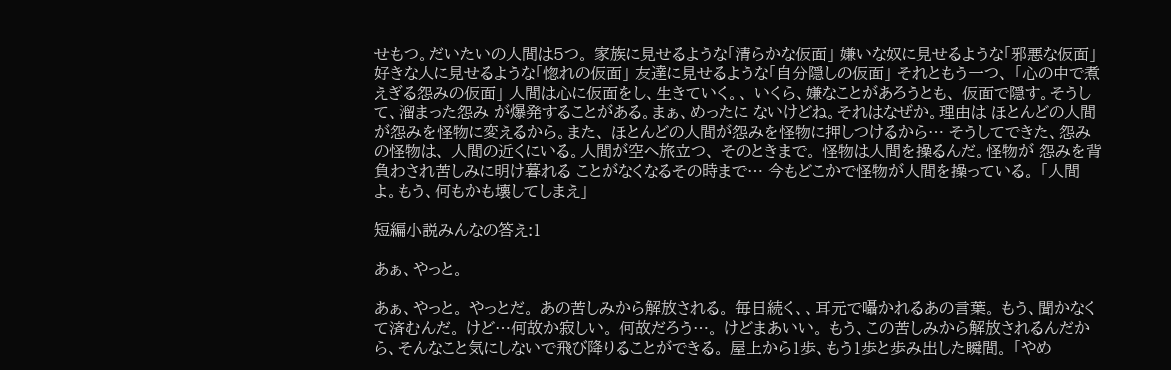せもつ。だいたいの人間は5つ。 家族に見せるような「清らかな仮面」 嫌いな奴に見せるような「邪悪な仮面」 好きな人に見せるような「惚れの仮面」 友達に見せるような「自分隠しの仮面」 それともう一つ、 「心の中で煮えぎる怨みの仮面」 人間は心に仮面をし、生きていく。、 いくら、嫌なことがあろうとも、 仮面で隠す。そうして、溜まった怨み が爆発することがある。まぁ、めったに ないけどね。それはなぜか。理由は ほとんどの人間が怨みを怪物に変えるから。また、 ほとんどの人間が怨みを怪物に押しつけるから… そうしてできた、怨みの怪物は、 人間の近くにいる。人間が空へ旅立つ、 そのときまで。 怪物は人間を操るんだ。怪物が 怨みを背負わされ苦しみに明け暮れる ことがなくなるその時まで… 今もどこかで怪物が人間を操っている。 「人間よ。もう、何もかも壊してしまえ」

短編小説みんなの答え:1

あぁ、やっと。

あぁ、やっと。 やっとだ。 あの苦しみから解放される。 毎日続く、、耳元で囁かれるあの言葉。 もう、聞かなくて済むんだ。 けど…何故か寂しい。 何故だろう…。 けどまあいい。 もう、この苦しみから解放されるんだから、そんなこと気にしないで飛び降りることができる。 屋上から1歩、もう1歩と歩み出した瞬間。 「やめ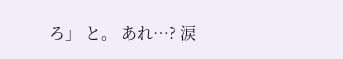ろ」 と。 あれ…? 涙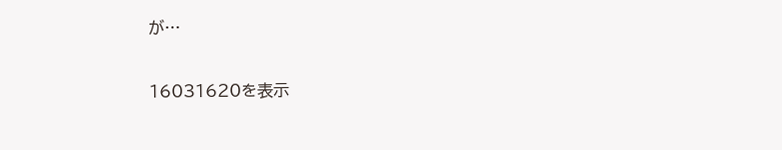が…

16031620を表示